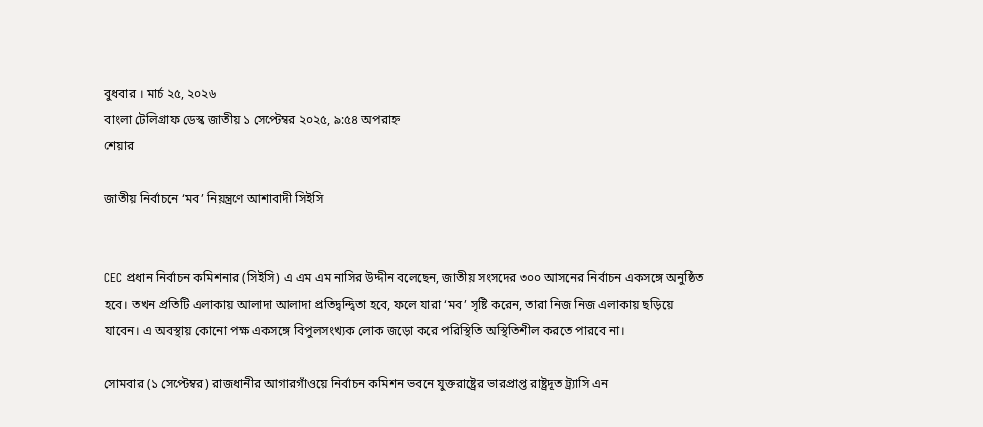বুধবার । মার্চ ২৫, ২০২৬
বাংলা টেলিগ্রাফ ডেস্ক জাতীয় ১ সেপ্টেম্বর ২০২৫, ৯:৫৪ অপরাহ্ন
শেয়ার

জাতীয় নির্বাচনে ‘মব’ নিয়ন্ত্রণে আশাবাদী সিইসি


CEC প্রধান নির্বাচন কমিশনার (সিইসি) এ এম এম নাসির উদ্দীন বলেছেন, জাতীয় সংসদের ৩০০ আসনের নির্বাচন একসঙ্গে অনুষ্ঠিত হবে। তখন প্রতিটি এলাকায় আলাদা আলাদা প্রতিদ্বন্দ্বিতা হবে, ফলে যারা ‘মব’ সৃষ্টি করেন, তারা নিজ নিজ এলাকায় ছড়িয়ে যাবেন। এ অবস্থায় কোনো পক্ষ একসঙ্গে বিপুলসংখ্যক লোক জড়ো করে পরিস্থিতি অস্থিতিশীল করতে পারবে না।

সোমবার (১ সেপ্টেম্বর) রাজধানীর আগারগাঁওয়ে নির্বাচন কমিশন ভবনে যুক্তরাষ্ট্রের ভারপ্রাপ্ত রাষ্ট্রদূত ট্র্যাসি এন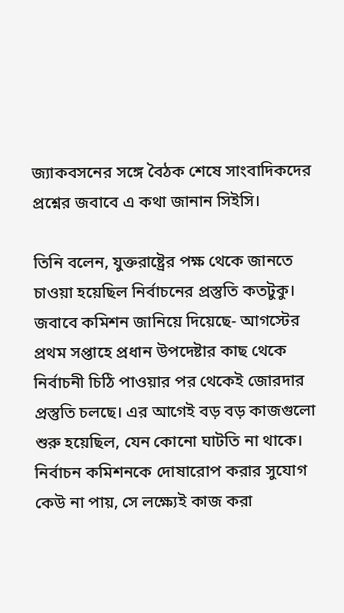জ্যাকবসনের সঙ্গে বৈঠক শেষে সাংবাদিকদের প্রশ্নের জবাবে এ কথা জানান সিইসি।

তিনি বলেন, যুক্তরাষ্ট্রের পক্ষ থেকে জানতে চাওয়া হয়েছিল নির্বাচনের প্রস্তুতি কতটুকু। জবাবে কমিশন জানিয়ে দিয়েছে- আগস্টের প্রথম সপ্তাহে প্রধান উপদেষ্টার কাছ থেকে নির্বাচনী চিঠি পাওয়ার পর থেকেই জোরদার প্রস্তুতি চলছে। এর আগেই বড় বড় কাজগুলো শুরু হয়েছিল, যেন কোনো ঘাটতি না থাকে। নির্বাচন কমিশনকে দোষারোপ করার সুযোগ কেউ না পায়, সে লক্ষ্যেই কাজ করা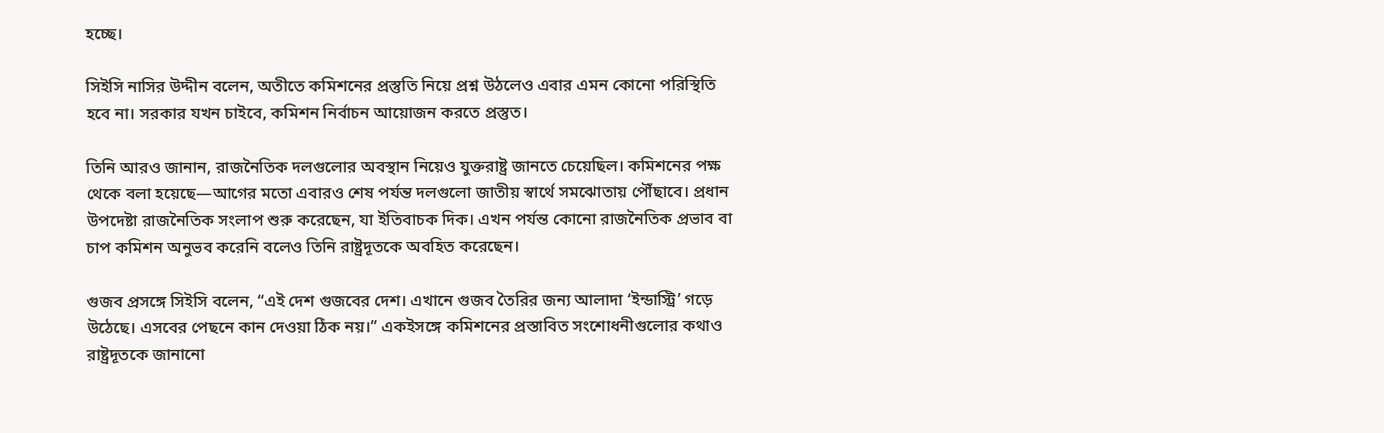হচ্ছে।

সিইসি নাসির উদ্দীন বলেন, অতীতে কমিশনের প্রস্তুতি নিয়ে প্রশ্ন উঠলেও এবার এমন কোনো পরিস্থিতি হবে না। সরকার যখন চাইবে, কমিশন নির্বাচন আয়োজন করতে প্রস্তুত।

তিনি আরও জানান, রাজনৈতিক দলগুলোর অবস্থান নিয়েও যুক্তরাষ্ট্র জানতে চেয়েছিল। কমিশনের পক্ষ থেকে বলা হয়েছে—আগের মতো এবারও শেষ পর্যন্ত দলগুলো জাতীয় স্বার্থে সমঝোতায় পৌঁছাবে। প্রধান উপদেষ্টা রাজনৈতিক সংলাপ শুরু করেছেন, যা ইতিবাচক দিক। এখন পর্যন্ত কোনো রাজনৈতিক প্রভাব বা চাপ কমিশন অনুভব করেনি বলেও তিনি রাষ্ট্রদূতকে অবহিত করেছেন।

গুজব প্রসঙ্গে সিইসি বলেন, “এই দেশ গুজবের দেশ। এখানে গুজব তৈরির জন্য আলাদা ‘ইন্ডাস্ট্রি’ গড়ে উঠেছে। এসবের পেছনে কান দেওয়া ঠিক নয়।” একইসঙ্গে কমিশনের প্রস্তাবিত সংশোধনীগুলোর কথাও রাষ্ট্রদূতকে জানানো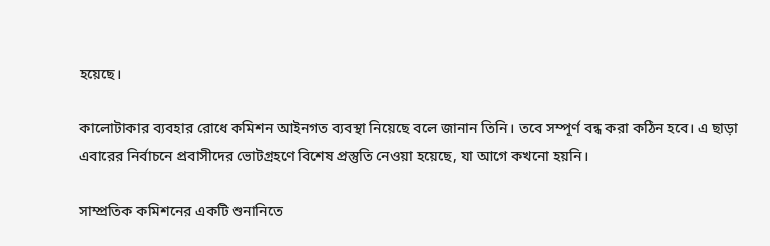হয়েছে।

কালোটাকার ব্যবহার রোধে কমিশন আইনগত ব্যবস্থা নিয়েছে বলে জানান তিনি। তবে সম্পূর্ণ বন্ধ করা কঠিন হবে। এ ছাড়া এবারের নির্বাচনে প্রবাসীদের ভোটগ্রহণে বিশেষ প্রস্তুতি নেওয়া হয়েছে, যা আগে কখনো হয়নি।

সাম্প্রতিক কমিশনের একটি শুনানিতে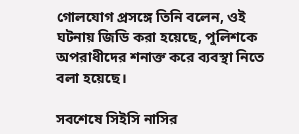গোলযোগ প্রসঙ্গে তিনি বলেন, ওই ঘটনায় জিডি করা হয়েছে, পুলিশকে অপরাধীদের শনাক্ত করে ব্যবস্থা নিতে বলা হয়েছে।

সবশেষে সিইসি নাসির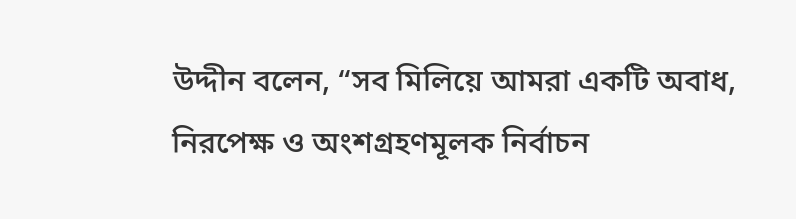উদ্দীন বলেন, “সব মিলিয়ে আমরা একটি অবাধ, নিরপেক্ষ ও অংশগ্রহণমূলক নির্বাচন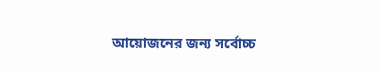আয়োজনের জন্য সর্বোচ্চ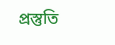প্রস্তুতি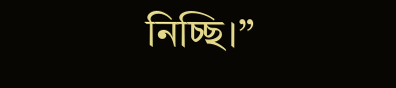নিচ্ছি।”